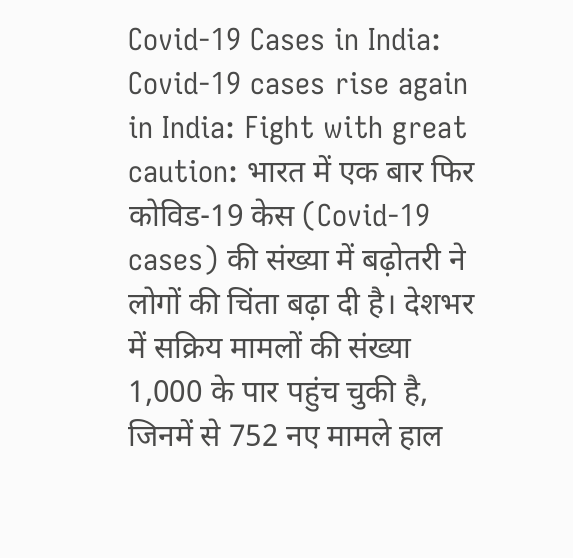Covid-19 Cases in India: Covid-19 cases rise again in India: Fight with great caution: भारत में एक बार फिर कोविड-19 केस (Covid-19 cases) की संख्या में बढ़ोतरी ने लोगों की चिंता बढ़ा दी है। देशभर में सक्रिय मामलों की संख्या 1,000 के पार पहुंच चुकी है, जिनमें से 752 नए मामले हाल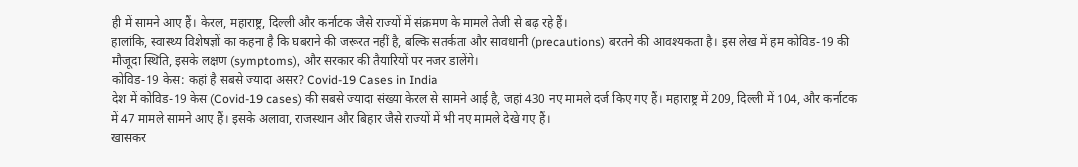ही में सामने आए हैं। केरल, महाराष्ट्र, दिल्ली और कर्नाटक जैसे राज्यों में संक्रमण के मामले तेजी से बढ़ रहे हैं।
हालांकि, स्वास्थ्य विशेषज्ञों का कहना है कि घबराने की जरूरत नहीं है, बल्कि सतर्कता और सावधानी (precautions) बरतने की आवश्यकता है। इस लेख में हम कोविड-19 की मौजूदा स्थिति, इसके लक्षण (symptoms), और सरकार की तैयारियों पर नजर डालेंगे।
कोविड-19 केस: कहां है सबसे ज्यादा असर? Covid-19 Cases in India
देश में कोविड-19 केस (Covid-19 cases) की सबसे ज्यादा संख्या केरल से सामने आई है, जहां 430 नए मामले दर्ज किए गए हैं। महाराष्ट्र में 209, दिल्ली में 104, और कर्नाटक में 47 मामले सामने आए हैं। इसके अलावा, राजस्थान और बिहार जैसे राज्यों में भी नए मामले देखे गए हैं।
खासकर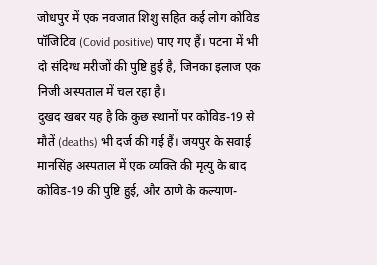जोधपुर में एक नवजात शिशु सहित कई लोग कोविड पॉजिटिव (Covid positive) पाए गए हैं। पटना में भी दो संदिग्ध मरीजों की पुष्टि हुई है, जिनका इलाज एक निजी अस्पताल में चल रहा है।
दुखद खबर यह है कि कुछ स्थानों पर कोविड-19 से मौतें (deaths) भी दर्ज की गई हैं। जयपुर के सवाई मानसिंह अस्पताल में एक व्यक्ति की मृत्यु के बाद कोविड-19 की पुष्टि हुई, और ठाणे के कल्याण-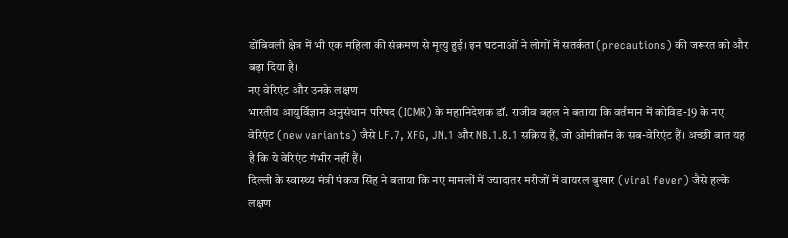डोंबिवली क्षेत्र में भी एक महिला की संक्रमण से मृत्यु हुई। इन घटनाओं ने लोगों में सतर्कता (precautions) की जरूरत को और बढ़ा दिया है।
नए वेरिएंट और उनके लक्षण
भारतीय आयुर्विज्ञान अनुसंधान परिषद (ICMR) के महानिदेशक डॉ. राजीव बहल ने बताया कि वर्तमान में कोविड-19 के नए वेरिएंट (new variants) जैसे LF.7, XFG, JN.1 और NB.1.8.1 सक्रिय हैं, जो ओमीक्रॉन के सब-वेरिएंट हैं। अच्छी बात यह है कि ये वेरिएंट गंभीर नहीं हैं।
दिल्ली के स्वास्थ्य मंत्री पंकज सिंह ने बताया कि नए मामलों में ज्यादातर मरीजों में वायरल बुखार (viral fever) जैसे हल्के लक्षण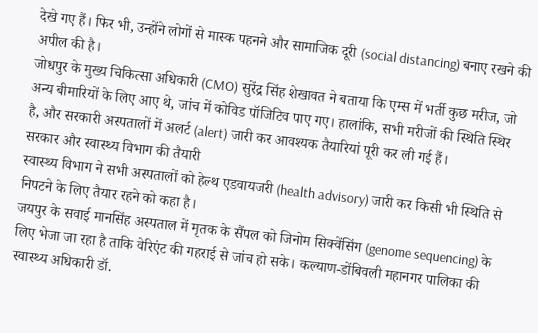देखे गए हैं। फिर भी, उन्होंने लोगों से मास्क पहनने और सामाजिक दूरी (social distancing) बनाए रखने की अपील की है।
जोधपुर के मुख्य चिकित्सा अधिकारी (CMO) सुरेंद्र सिंह शेखावत ने बताया कि एम्स में भर्ती कुछ मरीज, जो अन्य बीमारियों के लिए आए थे, जांच में कोविड पॉजिटिव पाए गए। हालांकि, सभी मरीजों की स्थिति स्थिर है, और सरकारी अस्पतालों में अलर्ट (alert) जारी कर आवश्यक तैयारियां पूरी कर ली गई हैं।
सरकार और स्वास्थ्य विभाग की तैयारी
स्वास्थ्य विभाग ने सभी अस्पतालों को हेल्थ एडवायजरी (health advisory) जारी कर किसी भी स्थिति से निपटने के लिए तैयार रहने को कहा है।
जयपुर के सवाई मानसिंह अस्पताल में मृतक के सैंपल को जिनोम सिक्वेंसिंग (genome sequencing) के लिए भेजा जा रहा है ताकि वेरिएंट की गहराई से जांच हो सके। कल्याण-डोंबिवली महानगर पालिका की स्वास्थ्य अधिकारी डॉ.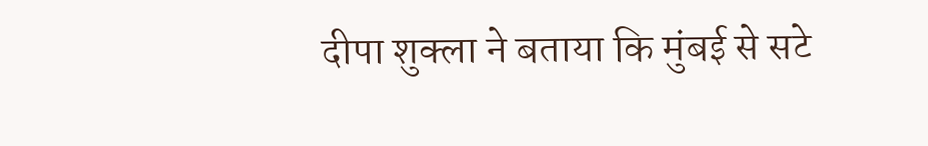दीपा शुक्ला ने बताया कि मुंबई से सटे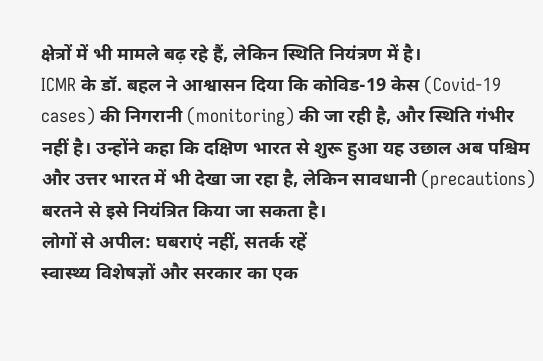क्षेत्रों में भी मामले बढ़ रहे हैं, लेकिन स्थिति नियंत्रण में है।
ICMR के डॉ. बहल ने आश्वासन दिया कि कोविड-19 केस (Covid-19 cases) की निगरानी (monitoring) की जा रही है, और स्थिति गंभीर नहीं है। उन्होंने कहा कि दक्षिण भारत से शुरू हुआ यह उछाल अब पश्चिम और उत्तर भारत में भी देखा जा रहा है, लेकिन सावधानी (precautions) बरतने से इसे नियंत्रित किया जा सकता है।
लोगों से अपील: घबराएं नहीं, सतर्क रहें
स्वास्थ्य विशेषज्ञों और सरकार का एक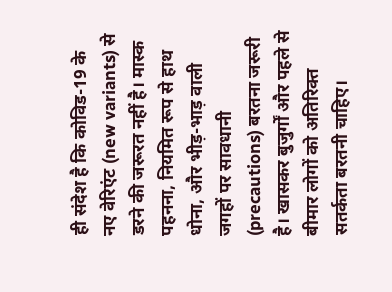ही संदेश है कि कोविड-19 के नए वेरिएंट (new variants) से डरने की जरूरत नहीं है। मास्क पहनना, नियमित रूप से हाथ धोना, और भीड़-भाड़ वाली जगहों पर सावधानी (precautions) बरतना जरूरी है। खासकर बुजुर्गों और पहले से बीमार लोगों को अतिरिक्त सतर्कता बरतनी चाहिए।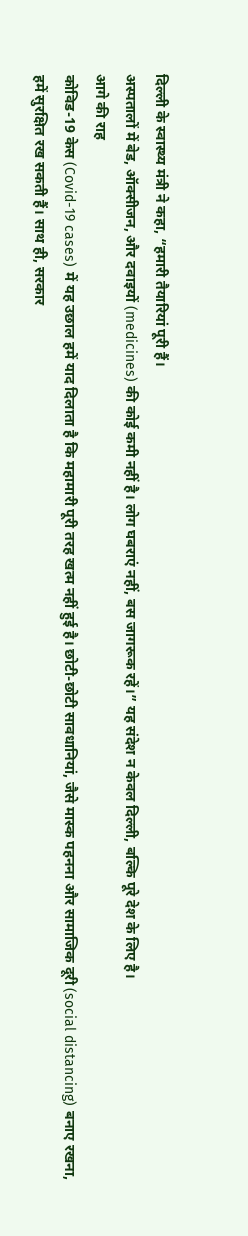दिल्ली के स्वास्थ्य मंत्री ने कहा, “हमारी तैयारियां पूरी हैं।
अस्पतालों में बेड, ऑक्सीजन, और दवाइयों (medicines) की कोई कमी नहीं है। लोग घबराएं नहीं, बस जागरूक रहें।” यह संदेश न केवल दिल्ली, बल्कि पूरे देश के लिए है।
आगे की राह
कोविड-19 केस (Covid-19 cases) में यह उछाल हमें याद दिलाता है कि महामारी पूरी तरह खत्म नहीं हुई है। छोटी-छोटी सावधानियां, जैसे मास्क पहनना और सामाजिक दूरी (social distancing) बनाए रखना,
हमें सुरक्षित रख सकती हैं। साथ ही, सरकार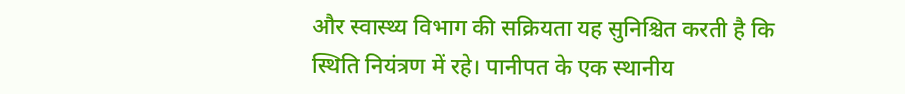और स्वास्थ्य विभाग की सक्रियता यह सुनिश्चित करती है कि स्थिति नियंत्रण में रहे। पानीपत के एक स्थानीय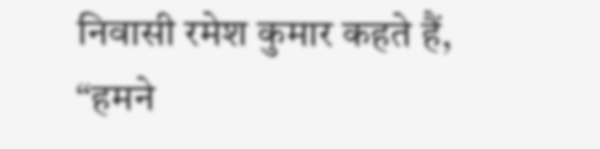निवासी रमेश कुमार कहते हैं, “हमने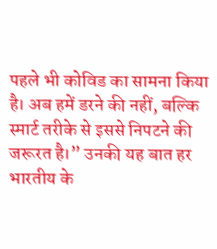पहले भी कोविड का सामना किया है। अब हमें डरने की नहीं, बल्कि स्मार्ट तरीके से इससे निपटने की जरूरत है।” उनकी यह बात हर भारतीय के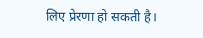लिए प्रेरणा हो सकती है।